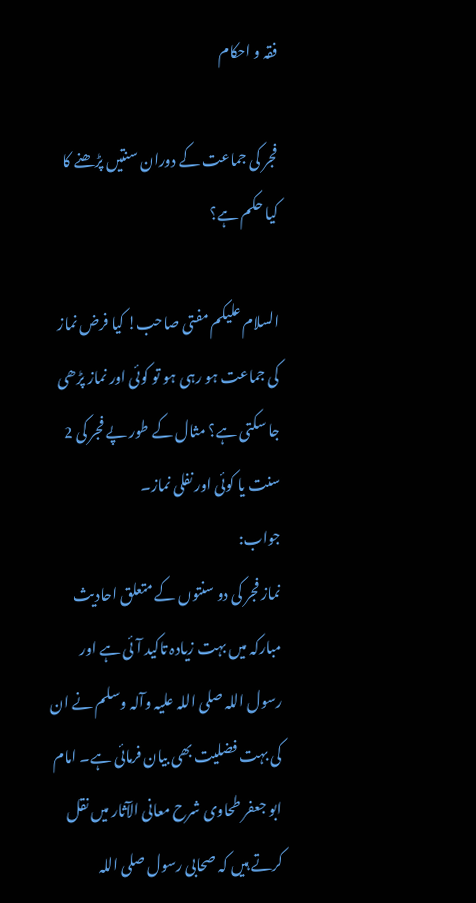فقہ و احکام

فجر کی جماعت کے دوران سنتیں پڑھنے کا کیا حکم ہے؟

السلام علیکم مفتی صاحب! کیا فرض نماز کی جماعت ہو رہی ہو تو کوئی اور نماز پڑھی جا سکتی ہے؟ مثال کے طور پے فجر کی 2 سنت یا کوئی اور نفلی نماز۔
جواب:
نماز فجر کی دو سنتوں کے متعلق احادیث مبارکہ میں بہت زیادہ تاکید آئی ہے اور رسول اللہ صلی اللہ علیہ وآلہ وسلم نے ان کی بہت فضلیت بھی بیان فرمائی ہے۔ امام ابو جعفر طحاوی شرح معانی الآثار میں نقل کرتے ہیں کہ صحابی رسول صلی اللہ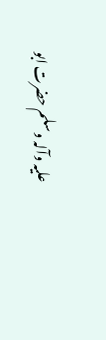علیہ وآلہ وسلم حضرت ابو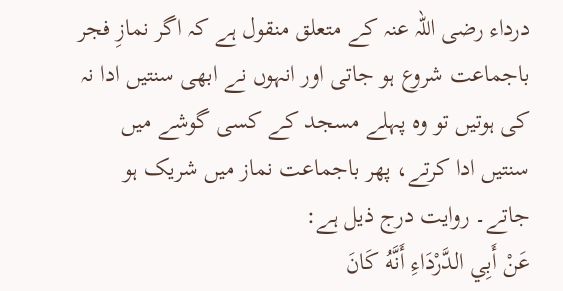درداء رضی اللہ عنہ کے متعلق منقول ہے کہ اگر نمازِ فجر باجماعت شروع ہو جاتی اور انہوں نے ابھی سنتیں ادا نہ کی ہوتیں تو وہ پہلے مسجد کے کسی گوشے میں سنتیں ادا کرتے، پھر باجماعت نماز میں شریک ہو جاتے۔ روایت درج ذیل ہے:
عَنْ أَبِي الدَّرْدَاءِ أَنَّهُ كَانَ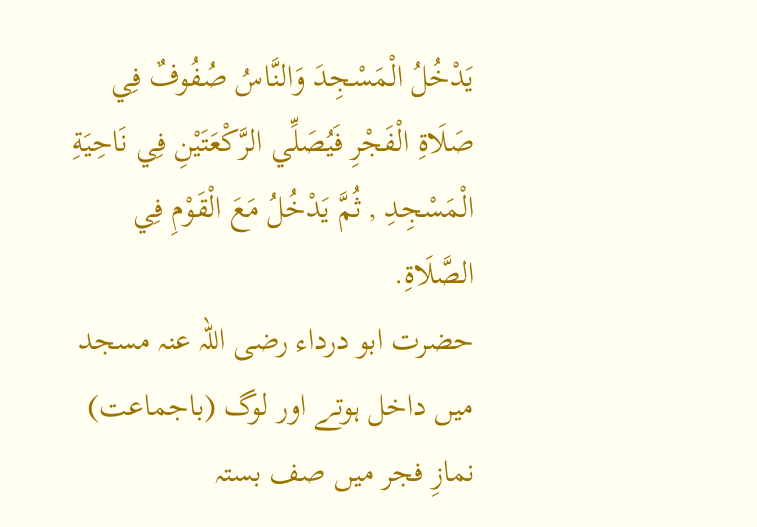يَدْخُلُ الْمَسْجِدَ وَالنَّاسُ صُفُوفٌ فِي صَلَاةِ الْفَجْرِ فَيُصَلِّي الرَّكْعَتَيْنِ فِي نَاحِيَةِ الْمَسْجِدِ , ثُمَّ يَدْخُلُ مَعَ الْقَوْمِ فِي الصَّلَاةِ.
حضرت ابو درداء رضی اللہ عنہ مسجد میں داخل ہوتے اور لوگ (باجماعت) نمازِ فجر میں صف بستہ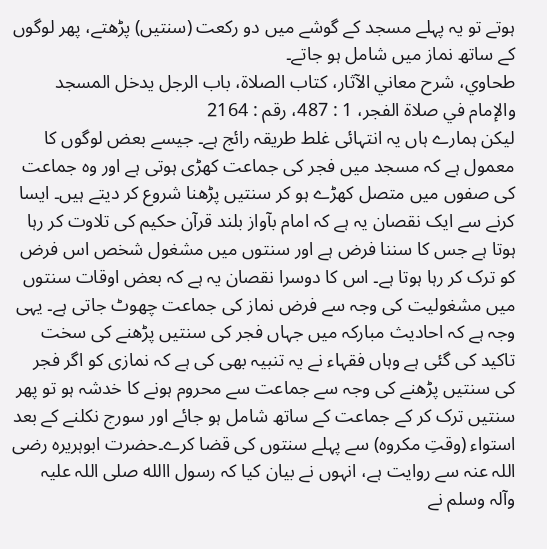ہوتے تو یہ پہلے مسجد کے گوشے میں دو رکعت (سنتیں) پڑھتے، پھر لوگوں کے ساتھ نماز میں شامل ہو جاتے۔
طحاوي، شرح معاني الآثار، کتاب الصلاة، باب الرجل يدخل المسجد والإمام في صلاة الفجر، 1 : 487، رقم : 2164
لیکن ہمارے ہاں یہ انتہائی غلط طریقہ رائج ہے۔ جیسے بعض لوگوں کا معمول ہے کہ مسجد میں فجر کی جماعت کھڑی ہوتی ہے اور وہ جماعت کی صفوں میں متصل کھڑے ہو کر سنتیں پڑھنا شروع کر دیتے ہیں۔ ایسا کرنے سے ایک نقصان یہ ہے کہ امام بآواز بلند قرآن حکیم کی تلاوت کر رہا ہوتا ہے جس کا سننا فرض ہے اور سنتوں میں مشغول شخص اس فرض کو ترک کر رہا ہوتا ہے۔ اس کا دوسرا نقصان یہ ہے کہ بعض اوقات سنتوں میں مشغولیت کی وجہ سے فرض نماز کی جماعت چھوٹ جاتی ہے۔ یہی وجہ ہے کہ احادیث مبارکہ میں جہاں فجر کی سنتیں پڑھنے کی سخت تاکید کی گئی ہے وہاں فقہاء نے یہ تنبیہ بھی کی ہے کہ نمازی کو اگر فجر کی سنتیں پڑھنے کی وجہ سے جماعت سے محروم ہونے کا خدشہ ہو تو پھر سنتیں ترک کر کے جماعت کے ساتھ شامل ہو جائے اور سورج نکلنے کے بعد استواء (وقتِ مکروہ) سے پہلے سنتوں کی قضا کرے۔حضرت ابوہریرہ رضی اللہ عنہ سے روایت ہے، انہوں نے بیان کیا کہ رسول االله صلی اللہ علیہ وآلہ وسلم نے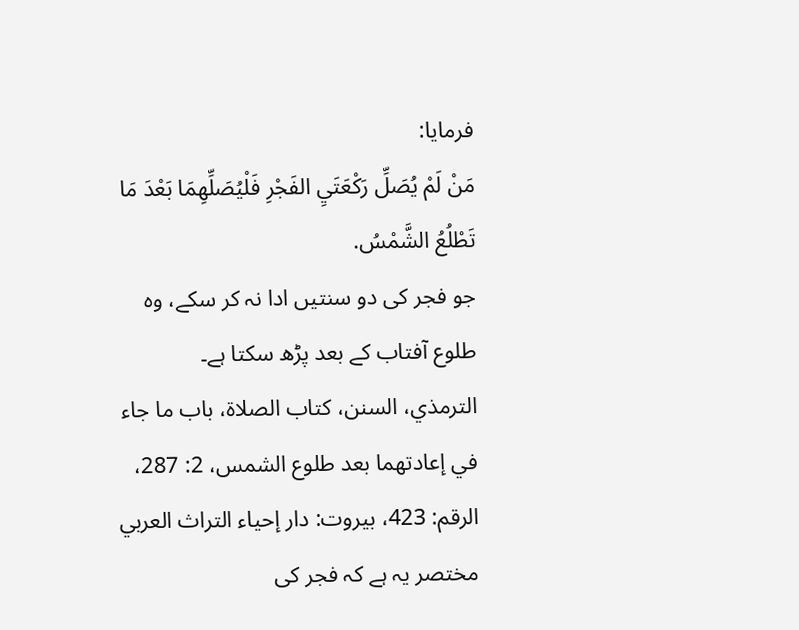فرمایا:
مَنْ لَمْ يُصَلِّ رَكْعَتَيِ الفَجْرِ فَلْيُصَلِّهِمَا بَعْدَ مَا تَطْلُعُ الشَّمْسُ.
جو فجر کی دو سنتیں ادا نہ کر سکے، وہ طلوع آفتاب کے بعد پڑھ سکتا ہے۔
الترمذي، السنن، كتاب الصلاة، باب ما جاء في إعادتهما بعد طلوع الشمس، 2: 287، الرقم: 423، بيروت: دار إحياء التراث العربي
مختصر یہ ہے کہ فجر کی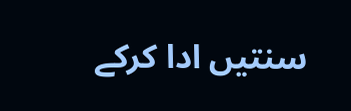سنتیں ادا کرکے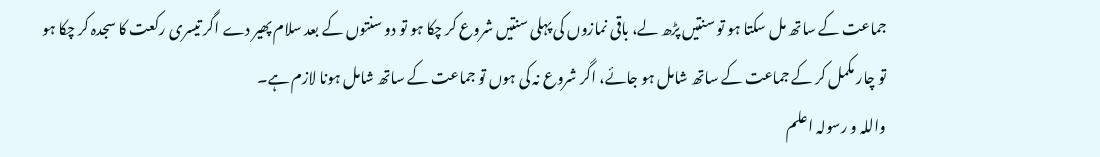جماعت کے ساتھ مل سکتا ہو تو سنتیں پڑھ لے، باقی نمازوں کی پہلی سنتیں شروع کر چکا ہو تو دو سنتوں کے بعد سلام پھیر دے اگر تیسری رکعت کا سجدہ کر چکا ہو تو چار مکمل کر کے جماعت کے ساتھ شامل ہو جائے، اگر شروع نہ کی ہوں تو جماعت کے ساتھ شامل ہونا لازم ہے۔
واللہ و رسولہ اعلم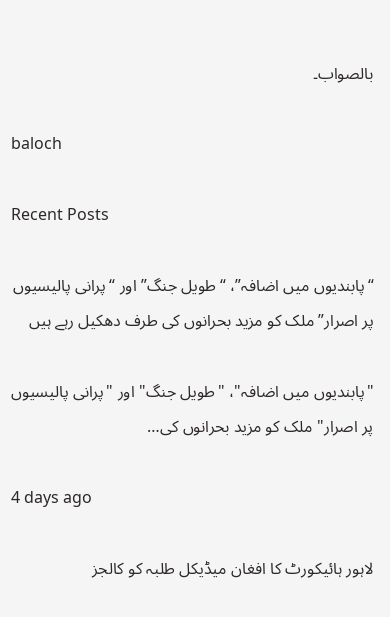بالصواب۔

baloch

Recent Posts

“پابندیوں میں اضافہ”، “طویل جنگ” اور “پرانی پالیسیوں پر اصرار” ملک کو مزید بحرانوں کی طرف دھکیل رہے ہیں

"پابندیوں میں اضافہ"، "طویل جنگ" اور "پرانی پالیسیوں پر اصرار" ملک کو مزید بحرانوں کی…

4 days ago

لاہور ہائیکورٹ کا افغان میڈیکل طلبہ کو کالجز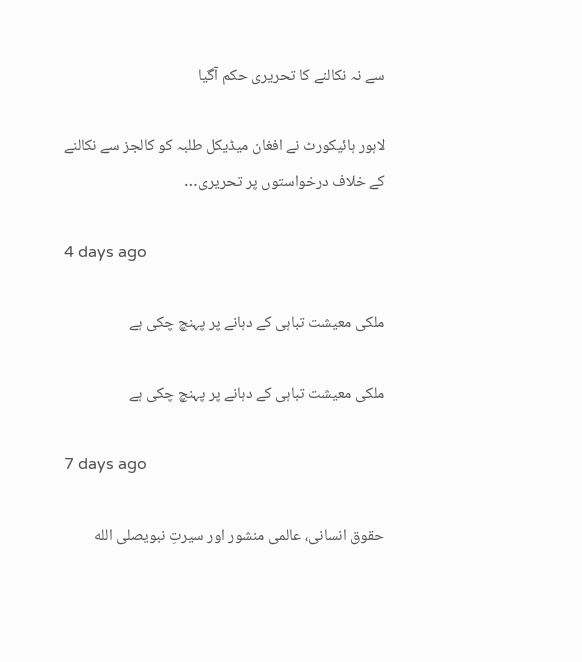سے نہ نکالنے کا تحریری حکم آگیا

لاہور ہائیکورٹ نے افغان میڈیکل طلبہ کو کالجز سے نکالنے کے خلاف درخواستوں پر تحریری…

4 days ago

ملکی معیشت تباہی کے دہانے پر پہنچ چکی ہے

ملکی معیشت تباہی کے دہانے پر پہنچ چکی ہے

7 days ago

حقوق انسانی، عالمی منشور اور سیرتِ نبویصلى الله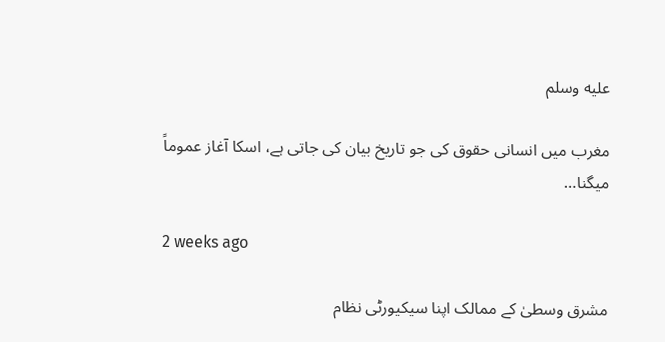عليه وسلم

مغرب میں انسانی حقوق کی جو تاریخ بیان کی جاتی ہے، اسکا آغاز عموماً میگنا…

2 weeks ago

مشرق وسطیٰ کے ممالک اپنا سیکیورٹی نظام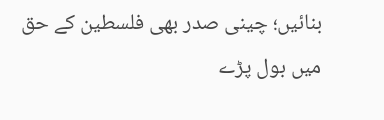بنائیں؛ چینی صدر بھی فلسطین کے حق میں بول پڑے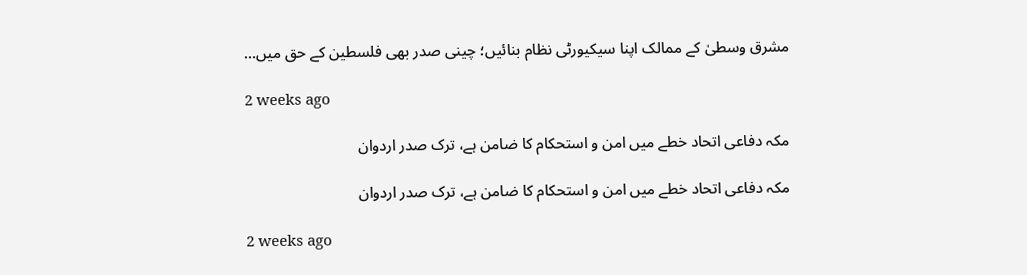مشرق وسطیٰ کے ممالک اپنا سیکیورٹی نظام بنائیں؛ چینی صدر بھی فلسطین کے حق میں…

2 weeks ago

مکہ دفاعی اتحاد خطے میں امن و استحکام کا ضامن ہے، ترک صدر اردوان

مکہ دفاعی اتحاد خطے میں امن و استحکام کا ضامن ہے، ترک صدر اردوان

2 weeks ago